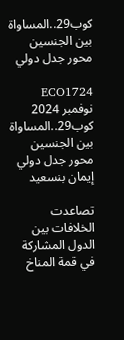كوب29..المساواة بين الجنسين محور جدل دولي

ECO1724 نوفمبر 2024
كوب29..المساواة بين الجنسين محور جدل دولي
إيمان بنسعيد

تصاعدت الخلافات بين الدول المشاركة في قمة المناخ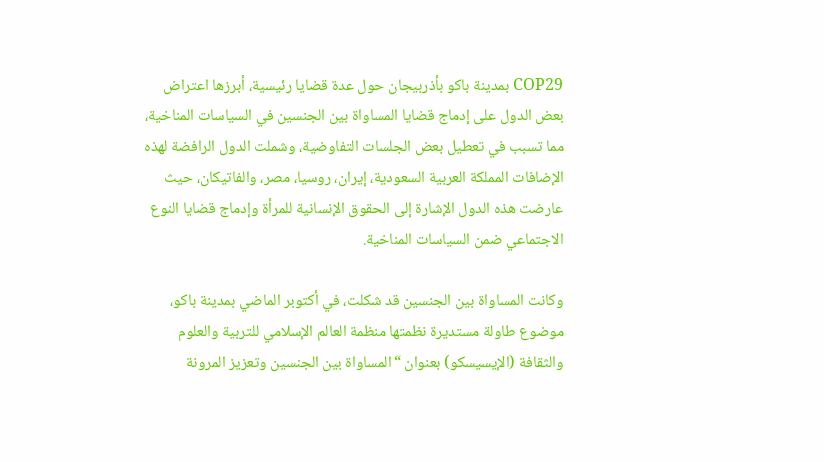COP29 بمدينة باكو بأذربيجان حول عدة قضايا رئيسية، أبرزها اعتراض بعض الدول على إدماج قضايا المساواة بين الجنسين في السياسات المناخية، مما تسبب في تعطيل بعض الجلسات التفاوضية، وشملت الدول الرافضة لهذه الإضافات المملكة العربية السعودية، إيران، روسيا، مصر، والفاتيكان، حيث عارضت هذه الدول الإشارة إلى الحقوق الإنسانية للمرأة وإدماج قضايا النوع الاجتماعي ضمن السياسات المناخية.

وكانت المساواة بين الجنسين قد شكلت، في أكتوبر الماضي بمدينة باكو، موضوع طاولة مستديرة نظمتها منظمة العالم الإسلامي للتربية والعلوم والثقافة (الإيسيسكو) بعنوان “المساواة بين الجنسين وتعزيز المرونة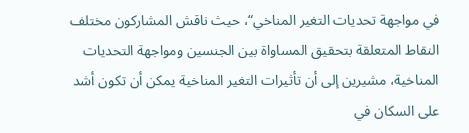في مواجهة تحديات التغير المناخي“، حيث ناقش المشاركون مختلف النقاط المتعلقة بتحقيق المساواة بين الجنسين ومواجهة التحديات المناخية، مشيرين إلى أن تأثيرات التغير المناخية يمكن أن تكون أشد على السكان في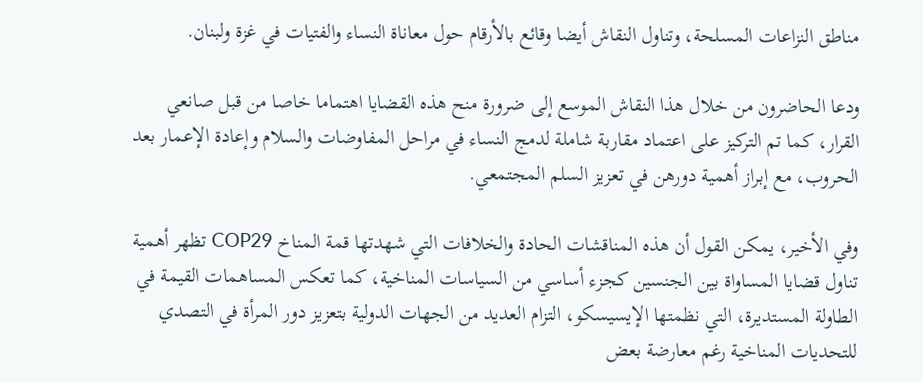مناطق النزاعات المسلحة، وتناول النقاش أيضا وقائع بالأرقام حول معاناة النساء والفتيات في غزة ولبنان.

ودعا الحاضرون من خلال هذا النقاش الموسع إلى ضرورة منح هذه القضايا اهتماما خاصا من قبل صانعي القرار، كما تم التركيز على اعتماد مقاربة شاملة لدمج النساء في مراحل المفاوضات والسلام وإعادة الإعمار بعد الحروب، مع إبراز أهمية دورهن في تعزيز السلم المجتمعي.

وفي الأخير، يمكن القول أن هذه المناقشات الحادة والخلافات التي شهدتها قمة المناخ COP29 تظهر أهمية تناول قضايا المساواة بين الجنسين كجزء أساسي من السياسات المناخية، كما تعكس المساهمات القيمة في الطاولة المستديرة، التي نظمتها الإيسيسكو، التزام العديد من الجهات الدولية بتعزيز دور المرأة في التصدي للتحديات المناخية رغم معارضة بعض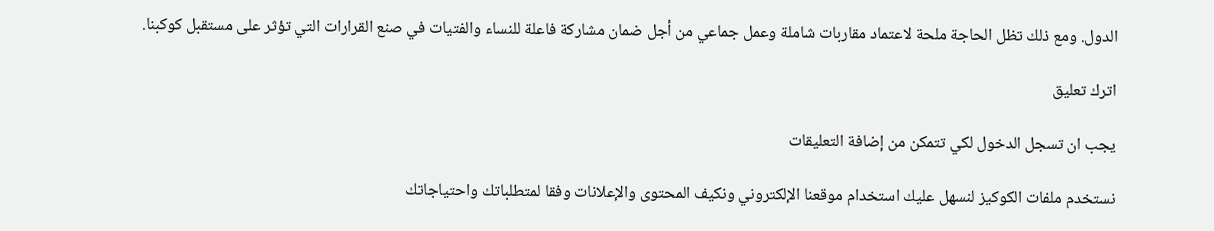الدول. ومع ذلك تظل الحاجة ملحة لاعتماد مقاربات شاملة وعمل جماعي من أجل ضمان مشاركة فاعلة للنساء والفتيات في صنع القرارات التي تؤثر على مستقبل كوكبنا.

اترك تعليق

يجب ان تسجل الدخول لكي تتمكن من إضافة التعليقات

نستخدم ملفات الكوكيز لنسهل عليك استخدام موقعنا الإلكتروني ونكيف المحتوى والإعلانات وفقا لمتطلباتك واحتياجاتك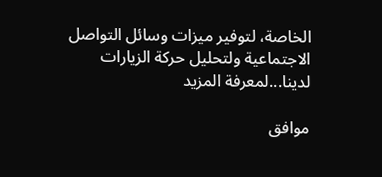الخاصة، لتوفير ميزات وسائل التواصل الاجتماعية ولتحليل حركة الزيارات لدينا...لمعرفة المزيد

موافق